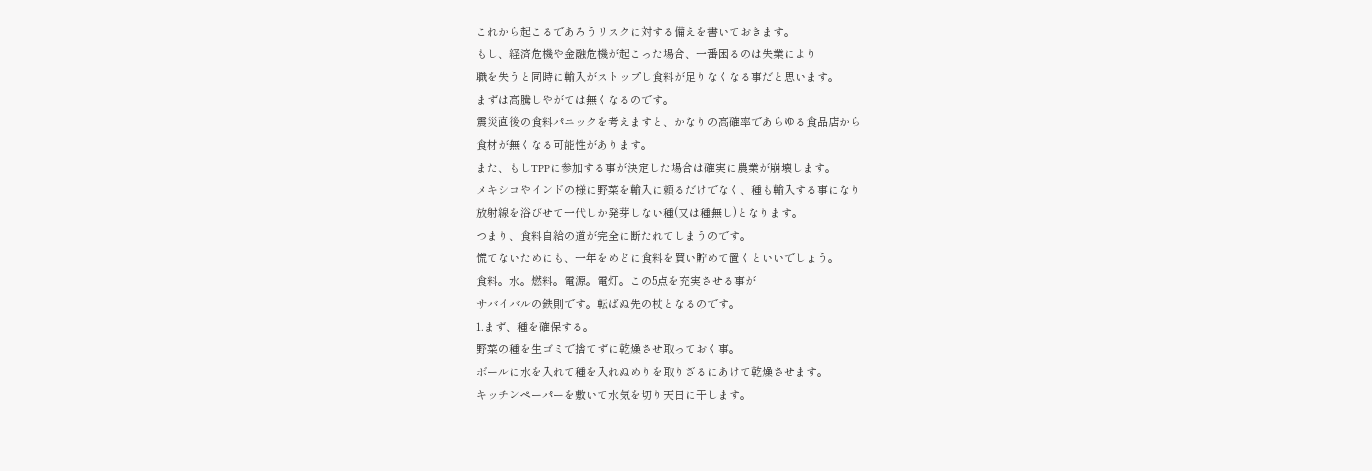これから起こるであろうリスクに対する備えを書いておきます。
もし、経済危機や金融危機が起こった場合、一番困るのは失業により
職を失うと同時に輸入がストップし食料が足りなくなる事だと思います。
まずは高騰しやがては無くなるのです。
震災直後の食料パニックを考えますと、かなりの高確率であらゆる食品店から
食材が無くなる可能性があります。
また、もしTPPに参加する事が決定した場合は確実に農業が崩壊します。
メキシコやインドの様に野菜を輸入に頼るだけでなく、種も輸入する事になり
放射線を浴びせて一代しか発芽しない種(又は種無し)となります。
つまり、食料自給の道が完全に断たれてしまうのです。
慌てないためにも、一年をめどに食料を買い貯めて置くといいでしょう。
食料。水。燃料。電源。電灯。この5点を充実させる事が
サバイバルの鉄則です。転ばぬ先の杖となるのです。
1.まず、種を確保する。
野菜の種を生ゴミで捨てずに乾燥させ取っておく事。
ボールに水を入れて種を入れぬめりを取りざるにあけて乾燥させます。
キッチンペーパーを敷いて水気を切り天日に干します。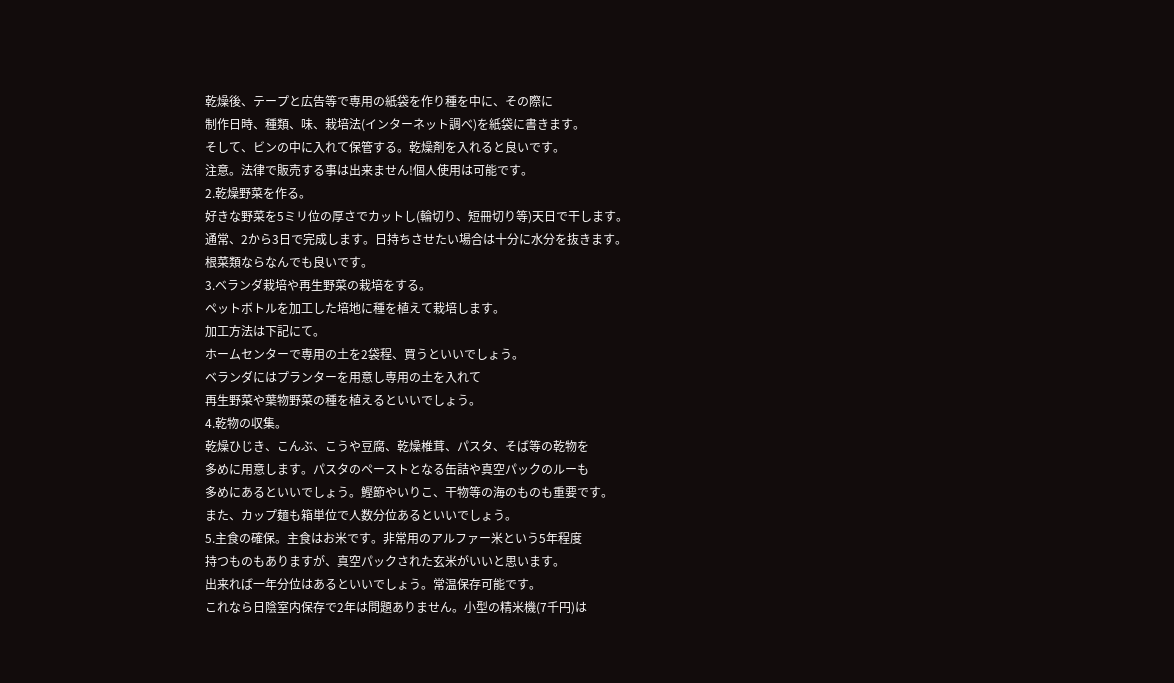乾燥後、テープと広告等で専用の紙袋を作り種を中に、その際に
制作日時、種類、味、栽培法(インターネット調べ)を紙袋に書きます。
そして、ビンの中に入れて保管する。乾燥剤を入れると良いです。
注意。法律で販売する事は出来ません!個人使用は可能です。
2.乾燥野菜を作る。
好きな野菜を5ミリ位の厚さでカットし(輪切り、短冊切り等)天日で干します。
通常、2から3日で完成します。日持ちさせたい場合は十分に水分を抜きます。
根菜類ならなんでも良いです。
3.ベランダ栽培や再生野菜の栽培をする。
ペットボトルを加工した培地に種を植えて栽培します。
加工方法は下記にて。
ホームセンターで専用の土を2袋程、買うといいでしょう。
ベランダにはプランターを用意し専用の土を入れて
再生野菜や葉物野菜の種を植えるといいでしょう。
4.乾物の収集。
乾燥ひじき、こんぶ、こうや豆腐、乾燥椎茸、パスタ、そば等の乾物を
多めに用意します。パスタのペーストとなる缶詰や真空パックのルーも
多めにあるといいでしょう。鰹節やいりこ、干物等の海のものも重要です。
また、カップ麺も箱単位で人数分位あるといいでしょう。
5.主食の確保。主食はお米です。非常用のアルファー米という5年程度
持つものもありますが、真空パックされた玄米がいいと思います。
出来れば一年分位はあるといいでしょう。常温保存可能です。
これなら日陰室内保存で2年は問題ありません。小型の精米機(7千円)は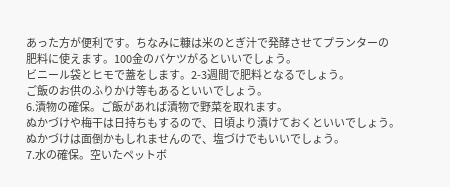あった方が便利です。ちなみに糠は米のとぎ汁で発酵させてプランターの
肥料に使えます。100金のバケツがるといいでしょう。
ビニール袋とヒモで蓋をします。2-3週間で肥料となるでしょう。
ご飯のお供のふりかけ等もあるといいでしょう。
6.漬物の確保。ご飯があれば漬物で野菜を取れます。
ぬかづけや梅干は日持ちもするので、日頃より漬けておくといいでしょう。
ぬかづけは面倒かもしれませんので、塩づけでもいいでしょう。
7.水の確保。空いたペットボ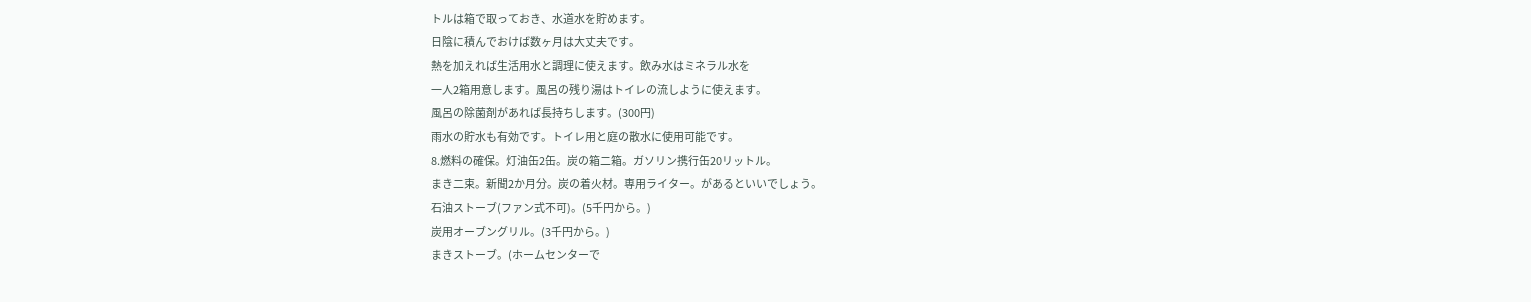トルは箱で取っておき、水道水を貯めます。
日陰に積んでおけば数ヶ月は大丈夫です。
熱を加えれば生活用水と調理に使えます。飲み水はミネラル水を
一人2箱用意します。風呂の残り湯はトイレの流しように使えます。
風呂の除菌剤があれば長持ちします。(300円)
雨水の貯水も有効です。トイレ用と庭の散水に使用可能です。
8.燃料の確保。灯油缶2缶。炭の箱二箱。ガソリン携行缶20リットル。
まき二束。新聞2か月分。炭の着火材。専用ライター。があるといいでしょう。
石油ストーブ(ファン式不可)。(5千円から。)
炭用オーブングリル。(3千円から。)
まきストーブ。(ホームセンターで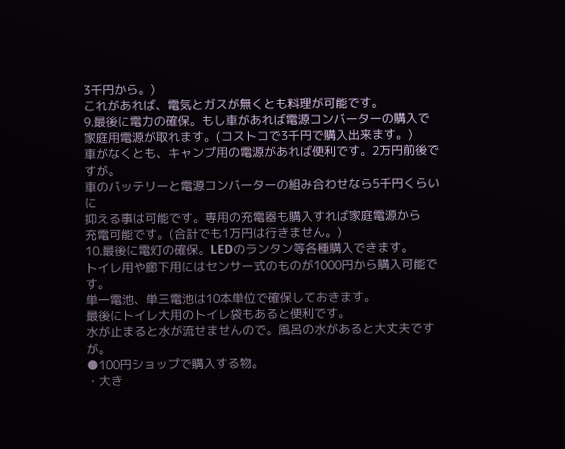3千円から。)
これがあれば、電気とガスが無くとも料理が可能です。
9.最後に電力の確保。もし車があれば電源コンバーターの購入で
家庭用電源が取れます。(コストコで3千円で購入出来ます。)
車がなくとも、キャンプ用の電源があれば便利です。2万円前後ですが。
車のバッテリーと電源コンバーターの組み合わせなら5千円くらいに
抑える事は可能です。専用の充電器も購入すれば家庭電源から
充電可能です。(合計でも1万円は行きません。)
10.最後に電灯の確保。LEDのランタン等各種購入できます。
トイレ用や廊下用にはセンサー式のものが1000円から購入可能です。
単一電池、単三電池は10本単位で確保しておきます。
最後にトイレ大用のトイレ袋もあると便利です。
水が止まると水が流せませんので。風呂の水があると大丈夫ですが。
●100円ショップで購入する物。
・大き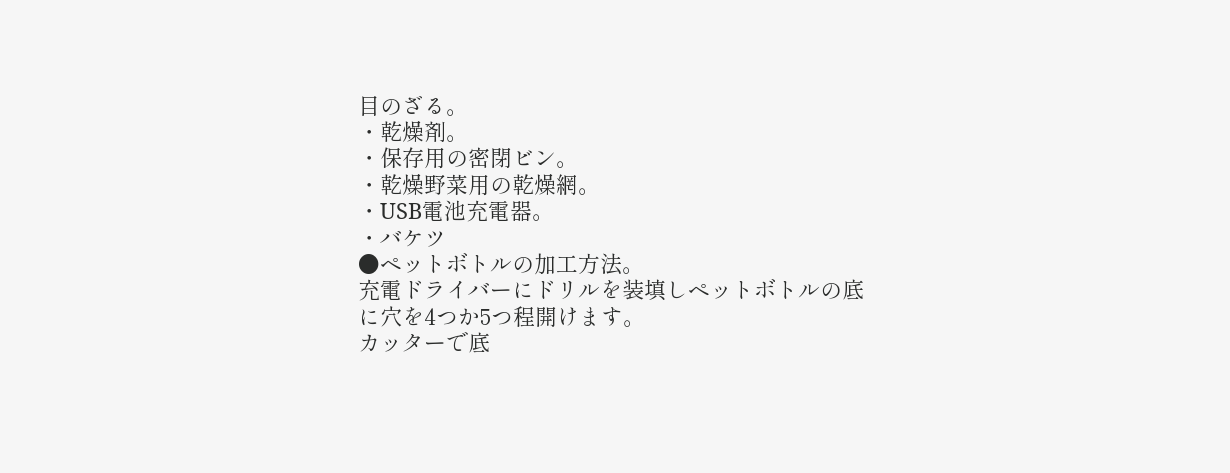目のざる。
・乾燥剤。
・保存用の密閉ビン。
・乾燥野菜用の乾燥網。
・USB電池充電器。
・バケツ
●ペットボトルの加工方法。
充電ドライバーにドリルを装填しペットボトルの底に穴を4つか5つ程開けます。
カッターで底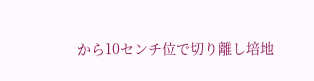から10センチ位で切り離し培地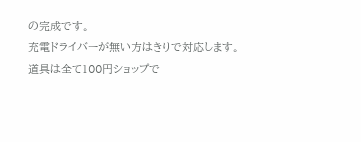の完成です。
充電ドライバーが無い方はきりで対応します。
道具は全て100円ショップで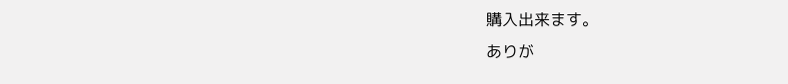購入出来ます。
ありが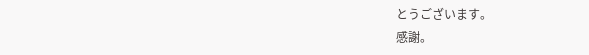とうございます。
感謝。